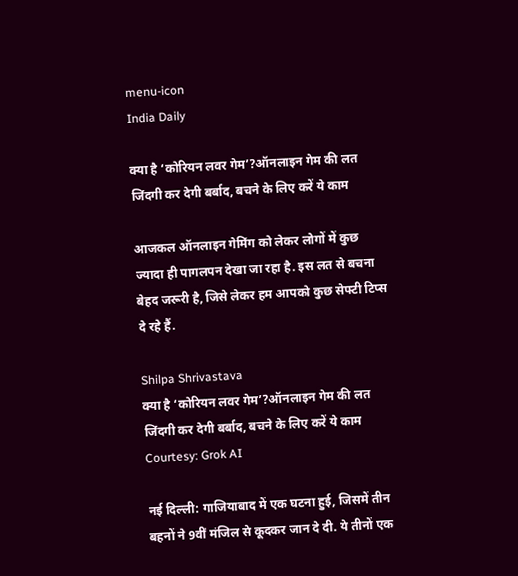menu-icon
India Daily

क्या है ‘कोरियन लवर गेम’?ऑनलाइन गेम की लत जिंदगी कर देगी बर्बाद, बचने के लिए करें ये काम

आजकल ऑनलाइन गेमिंग को लेकर लोगों में कुछ ज्यादा ही पागलपन देखा जा रहा है. इस लत से बचना बेहद जरूरी है, जिसे लेकर हम आपको कुछ सेफ्टी टिप्स दे रहे हैं.

Shilpa Shrivastava
क्या है ‘कोरियन लवर गेम’?ऑनलाइन गेम की लत जिंदगी कर देगी बर्बाद, बचने के लिए करें ये काम
Courtesy: Grok AI

नई दिल्ली: गाजियाबाद में एक घटना हुई, जिसमें तीन बहनों ने 9वीं मंजिल से कूदकर जान दे दी. ये तीनों एक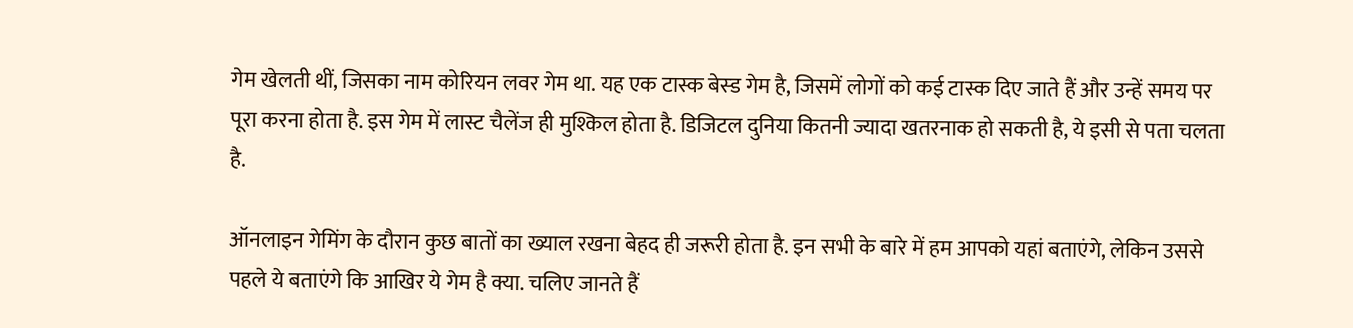गेम खेलती थीं, जिसका नाम कोरियन लवर गेम था. यह एक टास्क बेस्ड गेम है, जिसमें लोगों को कई टास्क दिए जाते हैं और उन्हें समय पर पूरा करना होता है. इस गेम में लास्ट चैलेंज ही मुश्किल होता है. डिजिटल दुनिया कितनी ज्यादा खतरनाक हो सकती है, ये इसी से पता चलता है.

ऑनलाइन गेमिंग के दौरान कुछ बातों का ख्याल रखना बेहद ही जरूरी होता है. इन सभी के बारे में हम आपको यहां बताएंगे, लेकिन उससे पहले ये बताएंगे कि आखिर ये गेम है क्या. चलिए जानते हैं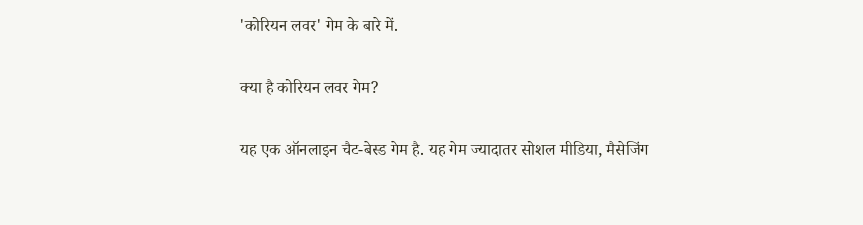'कोरियन लवर' गेम के बारे में.

क्या है कोरियन लवर गेम?

यह एक ऑनलाइन चैट-बेस्ड गेम है. यह गेम ज्यादातर सोशल मीडिया, मैसेजिंग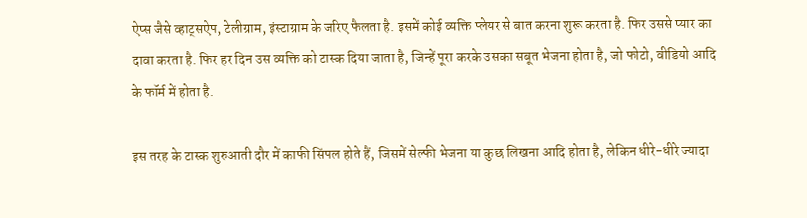ऐप्स जैसे व्हाट्सऐप, टेलीग्राम, इंस्टाग्राम के जरिए फैलता है. इसमें कोई व्यक्ति प्लेयर से बात करना शुरू करता है. फिर उससे प्यार का दावा करता है. फिर हर दिन उस व्यक्ति को टास्क दिया जाता है, जिन्हें पूरा करके उसका सबूत भेजना होता है, जो फोटो, वीडियो आदि के फॉर्म में होता है.

इस तरह के टास्क शुरुआती दौर में काफी सिंपल होते हैं, जिसमें सेल्फी भेजना या कुछ लिखना आदि होता है, लेकिन धीरे-धीरे ज्यादा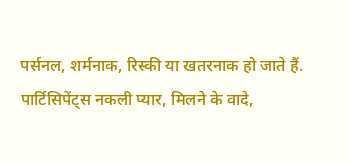पर्सनल, शर्मनाक, रिस्की या खतरनाक हो जाते हैं. पार्टिसिपेंट्स नकली प्यार, मिलने के वादे,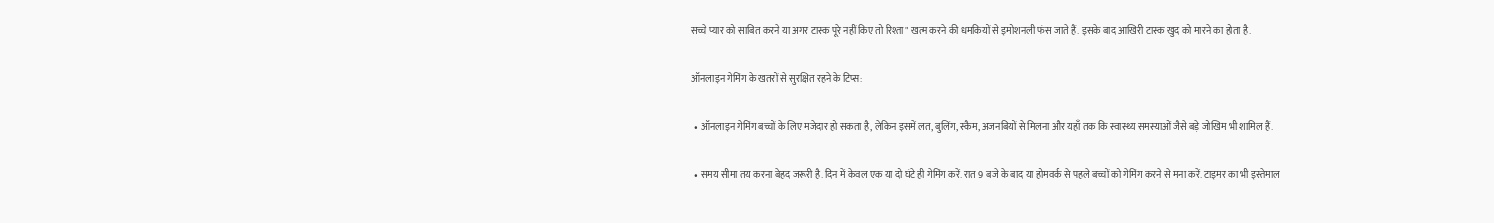सच्चे प्यार को साबित करने या अगर टास्क पूरे नहीं किए तो रिश्ता" खत्म करने की धमकियों से इमोशनली फंस जाते हैं. इसके बाद आखिरी टास्क खुद को मारने का होता है.

ऑनलाइन गेमिंग के खतरों से सुरक्षित रहने के टिप्स:

  • ऑनलाइन गेमिंग बच्चों के लिए मजेदार हो सकता है, लेकिन इसमें लत, बुलिंग, स्कैम, अजनबियों से मिलना और यहाँ तक कि स्वास्थ्य समस्याओं जैसे बड़े जोखिम भी शामिल हैं.

  • समय सीमा तय करना बेहद जरूरी है. दिन में केवल एक या दो घंटे ही गेमिंग करें. रात 9 बजे के बाद या होमवर्क से पहले बच्चों को गेमिंग करने से मना करें. टाइमर का भी इस्तेमाल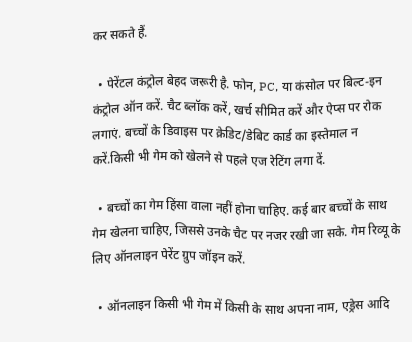कर सकते हैं.

  • पेरेंटल कंट्रोल बेहद जरूरी है. फोन, PC, या कंसोल पर बिल्ट-इन कंट्रोल ऑन करें. चैट ब्लॉक करें, खर्च सीमित करें और ऐप्स पर रोक लगाएं. बच्चों के डिवाइस पर क्रेडिट/डेबिट कार्ड का इस्तेमाल न करें.किसी भी गेम को खेलने से पहले एज रेटिंग लगा दें.

  • बच्चों का गेम हिंसा वाला नहीं होना चाहिए. कई बार बच्चों के साथ गेम खेलना चाहिए, जिससे उनके चैट पर नजर रखी जा सके. गेम रिव्यू के लिए ऑनलाइन पेरेंट ग्रुप जॉइन करें.

  • ऑनलाइन किसी भी गेम में किसी के साथ अपना नाम, एड्रेस आदि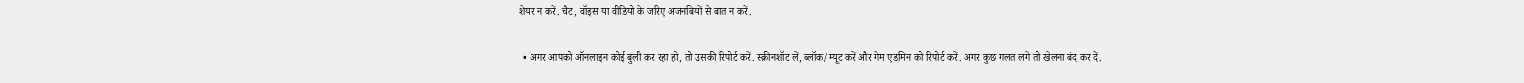शेयर न करें. चैट, वॉइस या वीडियो के जरिए अजनबियों से बात न करें.

  • अगर आपको ऑनलाइन कोई बुली कर रहा हो, तो उसकी रिपोर्ट करें. स्क्रीनशॉट लें, ब्लॉक/म्यूट करें और गेम एडमिन को रिपोर्ट करें. अगर कुछ गलत लगे तो खेलना बंद कर दें.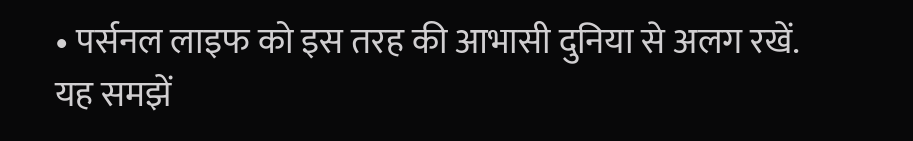• पर्सनल लाइफ को इस तरह की आभासी दुनिया से अलग रखें. यह समझें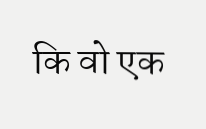कि वो एक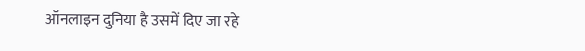ऑनलाइन दुनिया है उसमें दिए जा रहे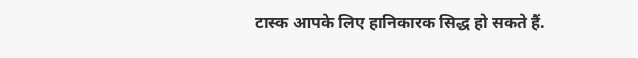टास्क आपके लिए हानिकारक सिद्ध हो सकते हैं.